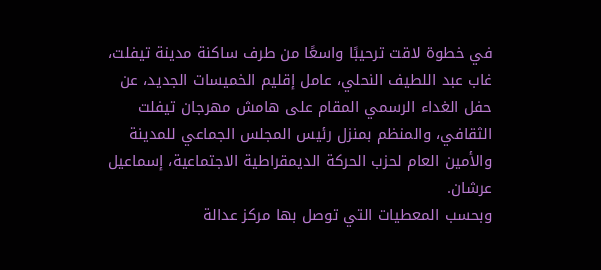في خطوة لاقت ترحيبًا واسعًا من طرف ساكنة مدينة تيفلت، غاب عبد اللطيف النحلي، عامل إقليم الخميسات الجديد، عن حفل الغداء الرسمي المقام على هامش مهرجان تيفلت الثقافي، والمنظم بمنزل رئيس المجلس الجماعي للمدينة والأمين العام لحزب الحركة الديمقراطية الاجتماعية، إسماعيل عرشان.
وبحسب المعطيات التي توصل بها مركز عدالة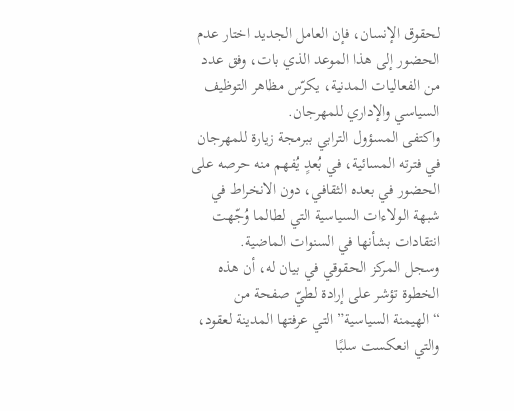لحقوق الإنسان، فإن العامل الجديد اختار عدم الحضور إلى هذا الموعد الذي بات، وفق عدد من الفعاليات المدنية، يكرّس مظاهر التوظيف السياسي والإداري للمهرجان.
واكتفى المسؤول الترابي ببرمجة زيارة للمهرجان في فترته المسائية، في بُعدٍ يُفهم منه حرصه على الحضور في بعده الثقافي، دون الانخراط في شبهة الولاءات السياسية التي لطالما وُجّهت انتقادات بشأنها في السنوات الماضية.
وسجل المركز الحقوقي في بيان له، أن هذه الخطوة تؤشر على إرادة لطيّ صفحة من “الهيمنة السياسية” التي عرفتها المدينة لعقود، والتي انعكست سلبًا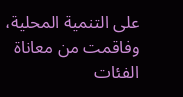على التنمية المحلية، وفاقمت من معاناة الفئات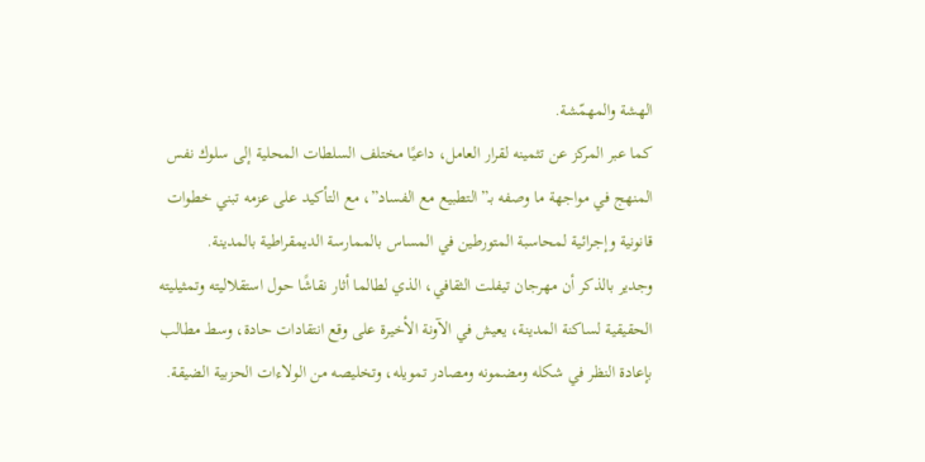الهشة والمهمّشة.
كما عبر المركز عن تثمينه لقرار العامل، داعيًا مختلف السلطات المحلية إلى سلوك نفس المنهج في مواجهة ما وصفه بـ”التطبيع مع الفساد”، مع التأكيد على عزمه تبني خطوات قانونية وإجرائية لمحاسبة المتورطين في المساس بالممارسة الديمقراطية بالمدينة.
وجدير بالذكر أن مهرجان تيفلت الثقافي، الذي لطالما أثار نقاشًا حول استقلاليته وتمثيليته الحقيقية لساكنة المدينة، يعيش في الآونة الأخيرة على وقع انتقادات حادة، وسط مطالب بإعادة النظر في شكله ومضمونه ومصادر تمويله، وتخليصه من الولاءات الحزبية الضيقة.